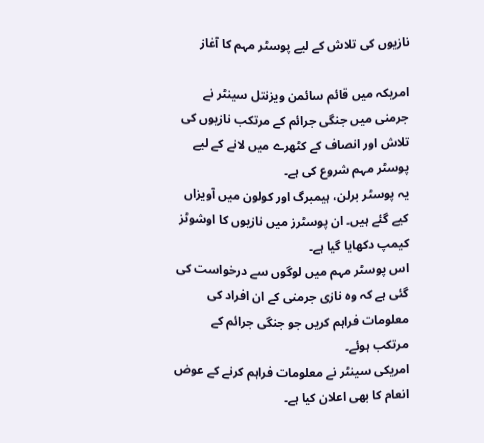نازیوں کی تلاش کے لیے پوسٹر مہم کا آغاز

امریکہ میں قائم سائمن ویزنتل سینٹر نے جرمنی میں جنگی جرائم کے مرتکب نازیوں کی تلاش اور انصاف کے کٹھرے میں لانے کے لیے پوسٹر مہم شروع کی ہے۔
یہ پوسٹر برلن، ہیمبرگ اور کولون میں آویزاں کیے گئے ہیں۔ ان پوسٹرز میں نازیوں کا اوشوٹز کیمپ دکھایا گیا ہے۔
اس پوسٹر مہم میں لوگوں سے درخواست کی گئی ہے کہ وہ نازی جرمنی کے ان افراد کی معلومات فراہم کریں جو جنگی جرائم کے مرتکب ہوئے۔
امریکی سینٹر نے معلومات فراہم کرنے کے عوض انعام کا بھی اعلان کیا ہے۔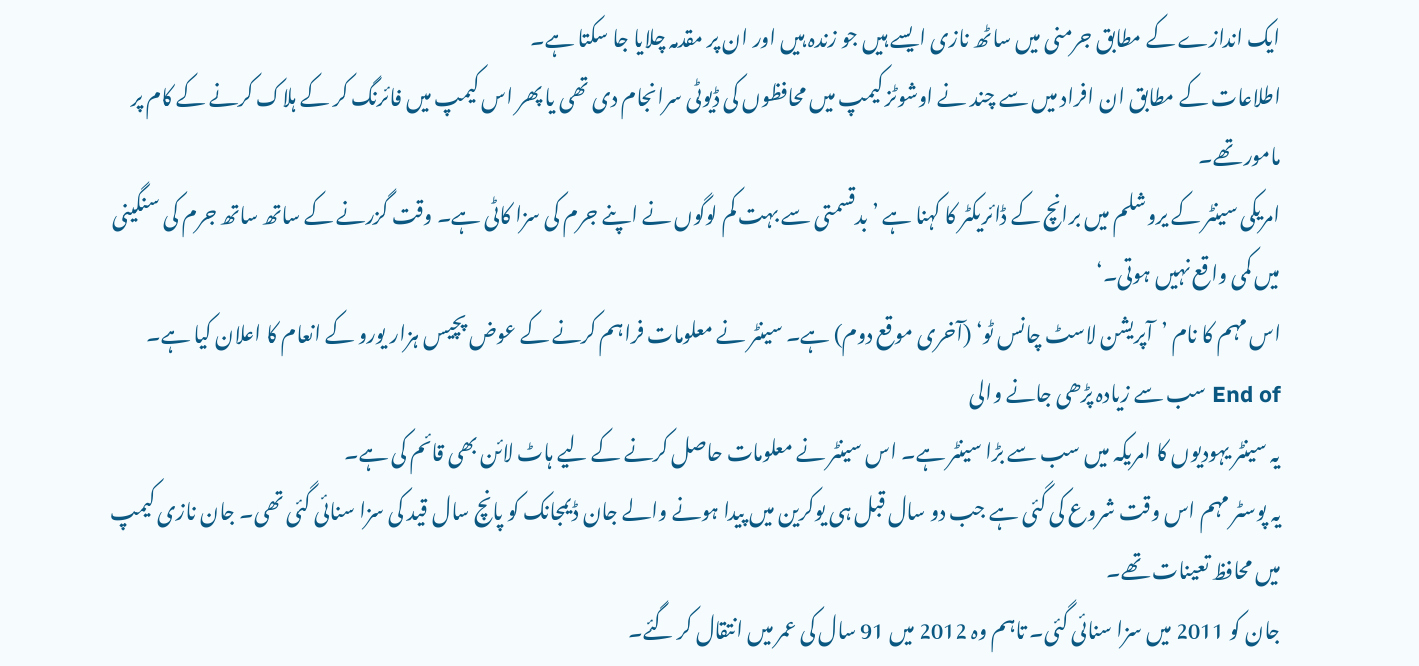ایک اندازے کے مطابق جرمنی میں ساٹھ نازی ایسے ہیں جو زندہ ہیں اور ان پر مقدمہ چلایا جا سکتا ہے۔
اطلاعات کے مطابق ان افراد میں سے چند نے اوشوٹز کیمپ میں محافظوں کی ڈیوٹی سرانجام دی تھی یا پھر اس کیمپ میں فائرنگ کر کے ہلاک کرنے کے کام پر مامور تھے۔
امریکی سینٹر کے یروشلم میں برانچ کے ڈائریکٹر کا کہنا ہے ’بدقسمتی سے بہت کم لوگوں نے اپنے جرم کی سزا کاٹی ہے۔ وقت گزرنے کے ساتھ ساتھ جرم کی سنگینی میں کمی واقع نہیں ہوتی۔‘
اس مہم کا نام ’آپریشن لاسٹ چانس ٹو‘ (آخری موقع دوم) ہے۔ سینٹر نے معلومات فراہم کرنے کے عوض پچیس ہزار یورو کے انعام کا اعلان کیا ہے۔
End of سب سے زیادہ پڑھی جانے والی
یہ سینٹر یہودیوں کا امریکہ میں سب سے بڑا سینٹر ہے۔ اس سینٹر نے معلومات حاصل کرنے کے لیے ہاٹ لائن بھی قائم کی ہے۔
یہ پوسٹر مہم اس وقت شروع کی گئی ہے جب دو سال قبل ہی یوکرین میں پیدا ہونے والے جان ڈیمجانک کو پانچ سال قید کی سزا سنائی گئی تھی۔ جان نازی کیمپ میں محافظ تعینات تھے۔
جان کو 2011 میں سزا سنائی گئی۔ تاہم وہ 2012 میں 91 سال کی عمر میں انتقال کر گئے۔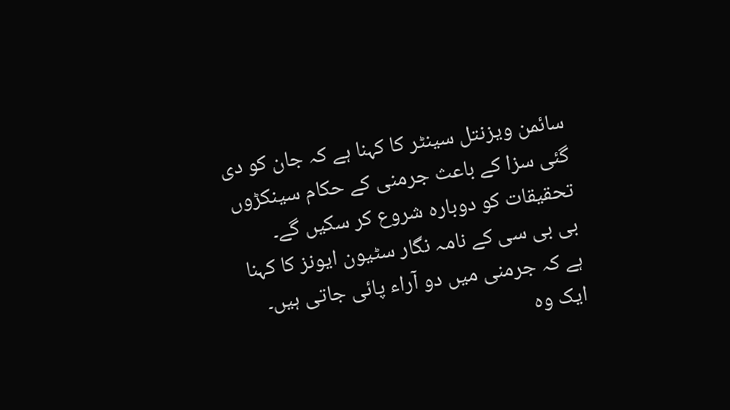سائمن ویزنتل سینٹر کا کہنا ہے کہ جان کو دی گئی سزا کے باعث جرمنی کے حکام سینکڑوں تحقیقات کو دوبارہ شروع کر سکیں گے۔
بی بی سی کے نامہ نگار سٹیون ایونز کا کہنا ہے کہ جرمنی میں دو آراء پائی جاتی ہیں۔ ایک وہ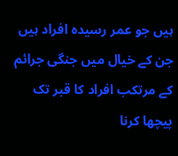ہیں جو عمر رسیدہ افراد ہیں جن کے خیال میں جنگی جرائم کے مرتکب افراد کا قبر تک پیچھا کرنا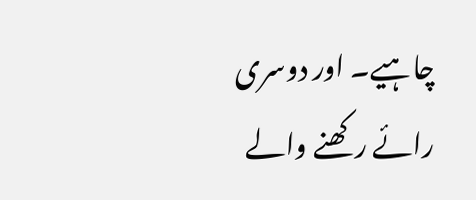چاہیے۔ اور دوسری رائے رکھنے والے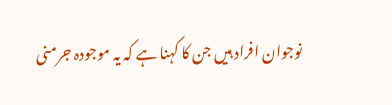نوجوان افراد ہیں جن کا کہنا ہے کہ یہ موجودہ جرمنی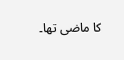کا ماضی تھا۔